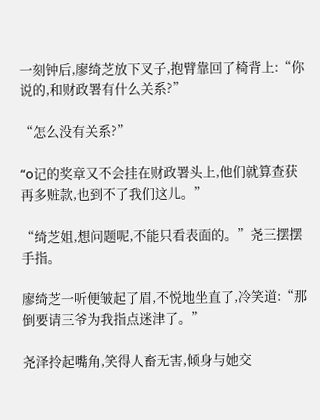一刻钟后,廖绮芝放下叉子,抱臂靠回了椅背上:“你说的,和财政署有什么关系?”

“怎么没有关系?”

“o记的奖章又不会挂在财政署头上,他们就算查获再多赃款,也到不了我们这儿。”

“绮芝姐,想问题呢,不能只看表面的。”尧三摆摆手指。

廖绮芝一听便皱起了眉,不悦地坐直了,冷笑道:“那倒要请三爷为我指点迷津了。”

尧泽拎起嘴角,笑得人畜无害,倾身与她交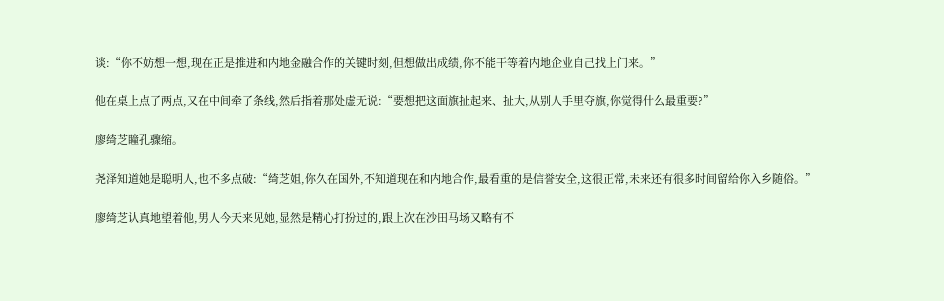谈:“你不妨想一想,现在正是推进和内地金融合作的关键时刻,但想做出成绩,你不能干等着内地企业自己找上门来。”

他在桌上点了两点,又在中间牵了条线,然后指着那处虚无说:“要想把这面旗扯起来、扯大,从别人手里夺旗,你觉得什么最重要?”

廖绮芝瞳孔骤缩。

尧泽知道她是聪明人,也不多点破:“绮芝姐,你久在国外,不知道现在和内地合作,最看重的是信誉安全,这很正常,未来还有很多时间留给你入乡随俗。”

廖绮芝认真地望着他,男人今天来见她,显然是精心打扮过的,跟上次在沙田马场又略有不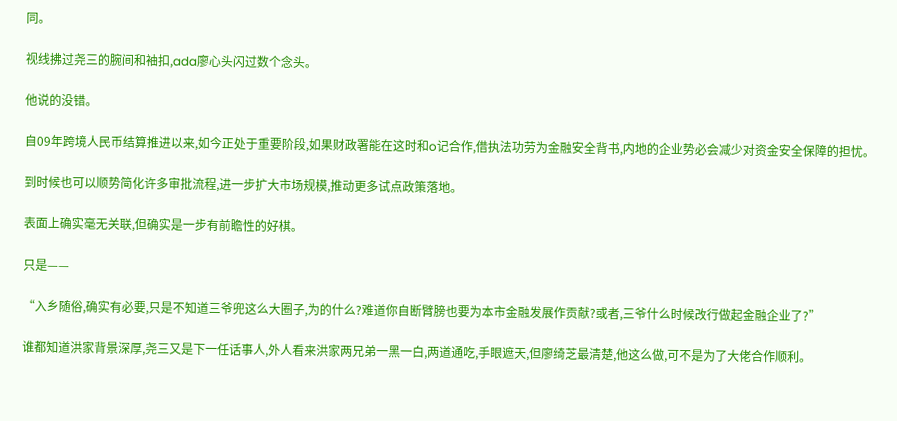同。

视线拂过尧三的腕间和袖扣,ada廖心头闪过数个念头。

他说的没错。

自09年跨境人民币结算推进以来,如今正处于重要阶段,如果财政署能在这时和o记合作,借执法功劳为金融安全背书,内地的企业势必会减少对资金安全保障的担忧。

到时候也可以顺势简化许多审批流程,进一步扩大市场规模,推动更多试点政策落地。

表面上确实毫无关联,但确实是一步有前瞻性的好棋。

只是——

“入乡随俗,确实有必要,只是不知道三爷兜这么大圈子,为的什么?难道你自断臂膀也要为本市金融发展作贡献?或者,三爷什么时候改行做起金融企业了?”

谁都知道洪家背景深厚,尧三又是下一任话事人,外人看来洪家两兄弟一黑一白,两道通吃,手眼遮天,但廖绮芝最清楚,他这么做,可不是为了大佬合作顺利。